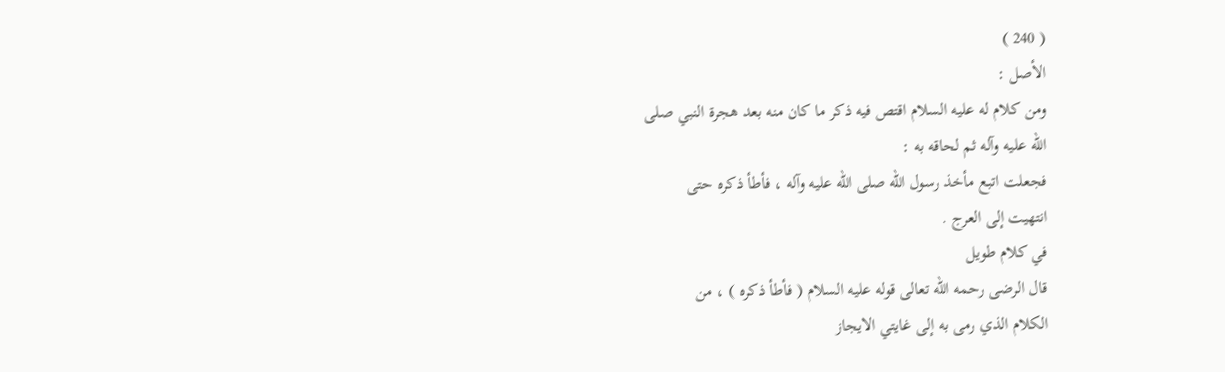( 240 )
الأصل :
ومن كلام له عليه السلام اقتص فيه ذكر ما كان منه بعد هجرة النبي صلى
الله عليه وآله ثم لحاقه به :
فجعلت اتبع مأخذ رسول الله صلى الله عليه وآله ، فأطأ ذكره حتى
انتهيت إلى العرج .
في كلام طويل
قال الرضى رحمه الله تعالى قوله عليه السلام ( فأطأ ذكره ) ، من
الكلام الذي رمى به إلى غايتي الايجاز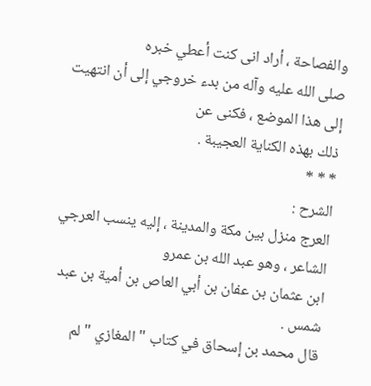والفصاحة ، أراد انى كنت أعطي خبره
صلى الله عليه وآله من بدء خروجي إلى أن انتهيت إلى هذا الموضع ، فكنى عن
ذلك بهذه الكناية العجيبة .
* * *
الشرح :
العرج منزل بين مكة والمدينة ، إليه ينسب العرجي الشاعر ، وهو عبد الله بن عمرو
ابن عثمان بن عفان بن أبي العاص بن أمية بن عبد شمس .
قال محمد بن إسحاق في كتاب " المغازي " لم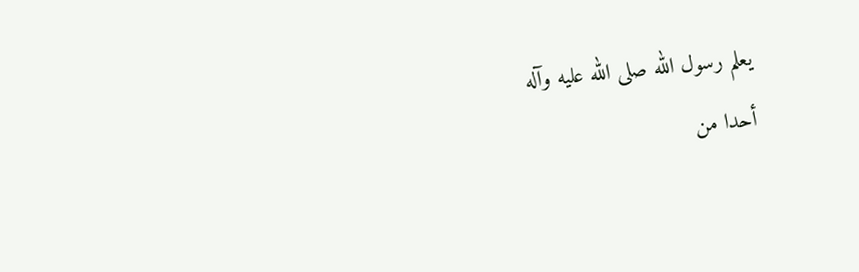يعلم رسول الله صلى الله عليه وآله
أحدا من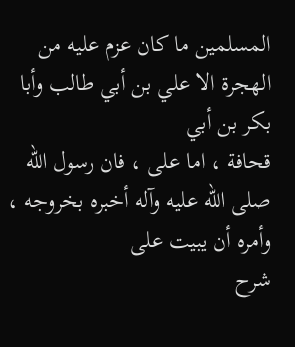المسلمين ما كان عزم عليه من الهجرة الا علي بن أبي طالب وأبا بكر بن أبي
قحافة ، اما على ، فان رسول الله صلى الله عليه وآله أخبره بخروجه ، وأمره أن يبيت على
شرح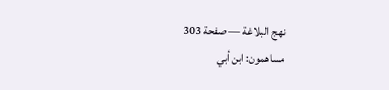نهج البلاغة — صفحة 303
مساهمون: ابن أبي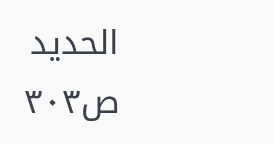الحديد
ص٣٠٣